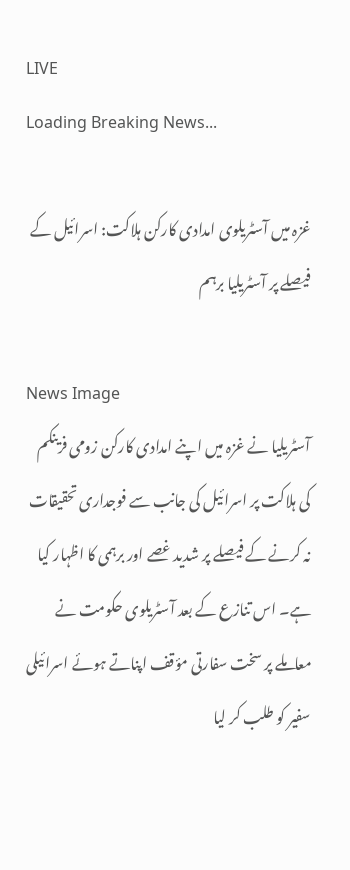LIVE
Loading Breaking News...

غزہ میں آسٹریلوی امدادی کارکن ہلاکت: اسرائیل کے فیصلے پر آسٹریلیا برہم

News Image
آسٹریلیا نے غزہ میں اپنے امدادی کارکن زومی فرینکم کی ہلاکت پر اسرائیل کی جانب سے فوجداری تحقیقات نہ کرنے کے فیصلے پر شدید غصے اور برہمی کا اظہار کیا ہے۔ اس تنازع کے بعد آسٹریلوی حکومت نے معاملے پر سخت سفارتی مؤقف اپناتے ہوئے اسرائیلی سفیر کو طلب کر لیا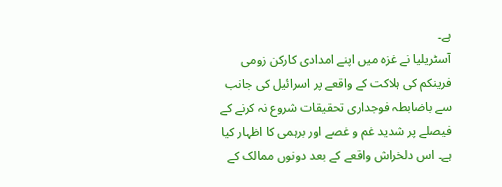ہے۔
آسٹریلیا نے غزہ میں اپنے امدادی کارکن زومی فرینکم کی ہلاکت کے واقعے پر اسرائیل کی جانب سے باضابطہ فوجداری تحقیقات شروع نہ کرنے کے فیصلے پر شدید غم و غصے اور برہمی کا اظہار کیا ہے۔ اس دلخراش واقعے کے بعد دونوں ممالک کے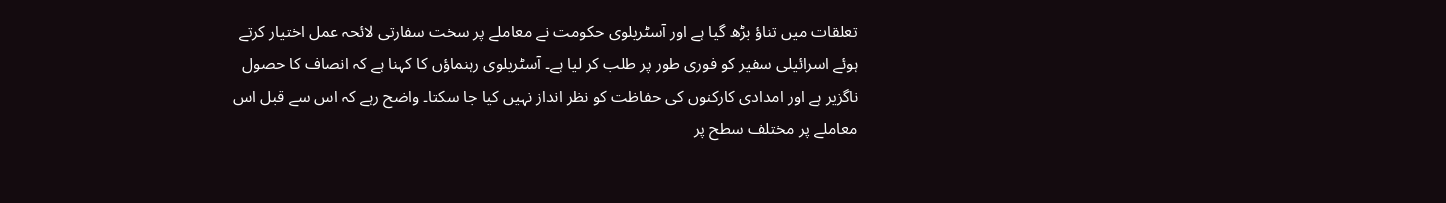تعلقات میں تناؤ بڑھ گیا ہے اور آسٹریلوی حکومت نے معاملے پر سخت سفارتی لائحہ عمل اختیار کرتے ہوئے اسرائیلی سفیر کو فوری طور پر طلب کر لیا ہے۔ آسٹریلوی رہنماؤں کا کہنا ہے کہ انصاف کا حصول ناگزیر ہے اور امدادی کارکنوں کی حفاظت کو نظر انداز نہیں کیا جا سکتا۔ واضح رہے کہ اس سے قبل اس معاملے پر مختلف سطح پر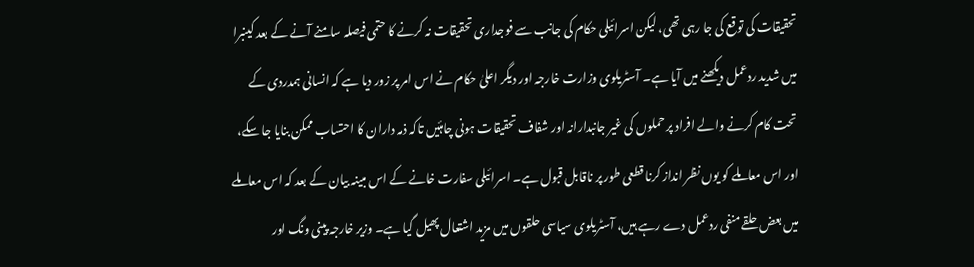تحقیقات کی توقع کی جا رہی تھی، لیکن اسرائیلی حکام کی جانب سے فوجداری تحقیقات نہ کرنے کا حتمی فیصلہ سامنے آنے کے بعد کینبرا میں شدید ردعمل دیکھنے میں آیا ہے۔ آسٹریلوی وزارت خارجہ اور دیگر اعلیٰ حکام نے اس امر پر زور دیا ہے کہ انسانی ہمدردی کے تحت کام کرنے والے افراد پر حملوں کی غیر جانبدارانہ اور شفاف تحقیقات ہونی چاہئیں تاکہ ذمہ داران کا احتساب ممکن بنایا جا سکے، اور اس معاملے کو یوں نظر انداز کرنا قطعی طور پر ناقابل قبول ہے۔ اسرائیلی سفارت خانے کے اس مبینہ بیان کے بعد کہ اس معاملے میں بعض حلقے منفی ردعمل دے رہے ہیں، آسٹریلوی سیاسی حلقوں میں مزید اشتعال پھیل گیا ہے۔ وزیر خارجہ پینی ونگ اور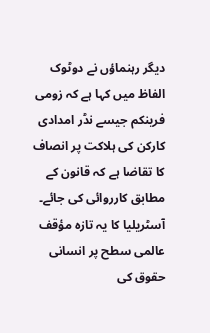دیگر رہنماؤں نے دوٹوک الفاظ میں کہا ہے کہ زومی فرینکم جیسے نڈر امدادی کارکن کی ہلاکت پر انصاف کا تقاضا ہے کہ قانون کے مطابق کارروائی کی جائے۔ آسٹریلیا کا یہ تازہ مؤقف عالمی سطح پر انسانی حقوق کی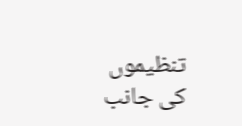تنظیموں کی جانب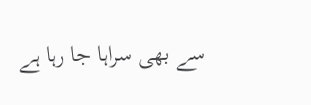سے بھی سراہا جا رہا ہے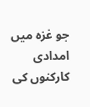جو غزہ میں امدادی کارکنوں کی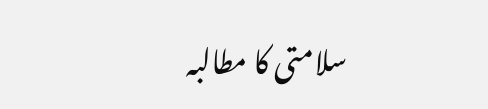سلامتی کا مطالبہ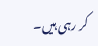کر رہی ہیں۔